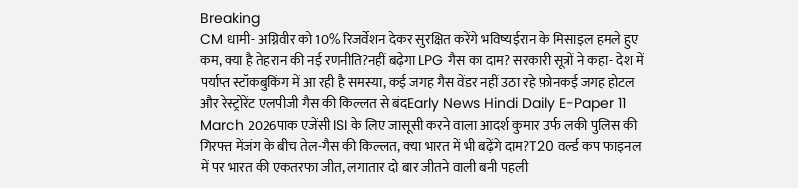Breaking
CM धामी- अग्निवीर को 10% रिजर्वेशन देकर सुरक्षित करेंगे भविष्यईरान के मिसाइल हमले हुए कम, क्या है तेहरान की नई रणनीति?नहीं बढ़ेगा LPG गैस का दाम? सरकारी सूत्रों ने कहा- देश में पर्याप्त स्टॉकबुकिंग में आ रही है समस्या, कई जगह गैस वेंडर नहीं उठा रहे फ़ोनकई जगह होटल और रेस्ट्रोरेंट एलपीजी गैस की किल्लत से बंदEarly News Hindi Daily E-Paper 11 March 2026पाक एजेंसी ISI के लिए जासूसी करने वाला आदर्श कुमार उर्फ लकी पुलिस की गिरफ्त मेंजंग के बीच तेल-गैस की किल्लत, क्‍या भारत में भी बढ़ेंगे दाम?T20 वर्ल्ड कप फाइनल में पर भारत की एकतरफा जीत, लगातार दो बार जीतने वाली बनी पहली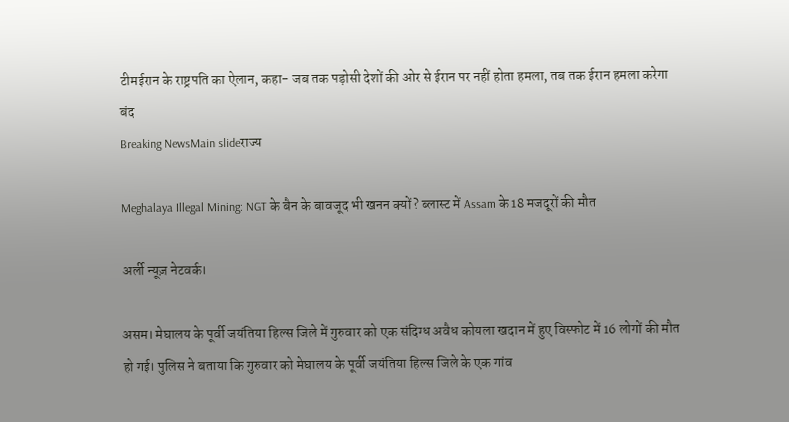टीमईरान के राष्ट्रपति का ऐलान, कहा- जब तक पड़ोसी देशों की ओर से ईरान पर नहीं होता हमला, तब तक ईरान हमला करेगा बंद
Breaking NewsMain slideराज्य

Meghalaya Illegal Mining: NGT के बैन के बावजूद भी खनन क्यों? ब्लास्ट में Assam के 18 मजदूरों की मौत

अर्ली न्यूज़ नेटवर्क।

असम। मेघालय के पूर्वी जयंतिया हिल्स जिले में गुरुवार को एक संदिग्ध अवैध कोयला खदान में हुए विस्फोट में 16 लोगों की मौत हो गई। पुलिस ने बताया कि गुरुवार को मेघालय के पूर्वी जयंतिया हिल्स जिले के एक गांव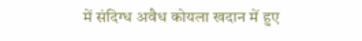में संदिग्ध अवैध कोयला खदान में हुए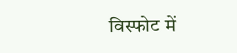विस्फोट में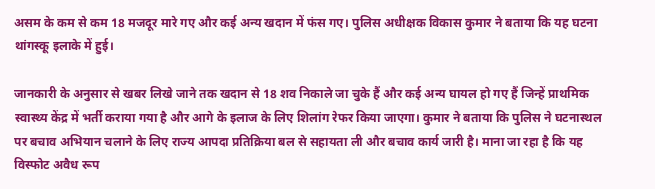असम के कम से कम 18 मजदूर मारे गए और कई अन्य खदान में फंस गए। पुलिस अधीक्षक विकास कुमार ने बताया कि यह घटना थांगस्कू इलाके में हुई।

जानकारी के अनुसार से खबर लिखे जाने तक खदान से 18 शव निकाले जा चुके हैं और कई अन्य घायल हो गए हैं जिन्हें प्राथमिक स्वास्थ्य केंद्र में भर्ती कराया गया है और आगे के इलाज के लिए शिलांग रेफर किया जाएगा। कुमार ने बताया कि पुलिस ने घटनास्थल पर बचाव अभियान चलाने के लिए राज्य आपदा प्रतिक्रिया बल से सहायता ली और बचाव कार्य जारी है। माना जा रहा है कि यह विस्फोट अवैध रूप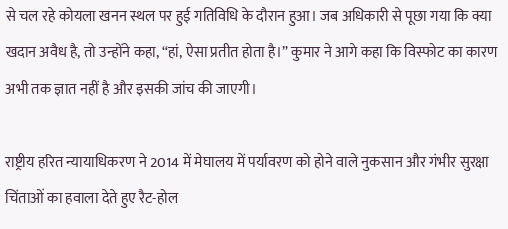से चल रहे कोयला खनन स्थल पर हुई गतिविधि के दौरान हुआ। जब अधिकारी से पूछा गया कि क्या खदान अवैध है, तो उन्होंने कहा, “हां, ऐसा प्रतीत होता है।” कुमार ने आगे कहा कि विस्फोट का कारण अभी तक ज्ञात नहीं है और इसकी जांच की जाएगी।

राष्ट्रीय हरित न्यायाधिकरण ने 2014 में मेघालय में पर्यावरण को होने वाले नुकसान और गंभीर सुरक्षा चिंताओं का हवाला देते हुए रैट-होल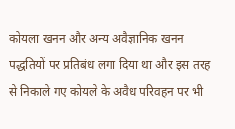कोयला खनन और अन्य अवैज्ञानिक खनन पद्धतियों पर प्रतिबंध लगा दिया था और इस तरह से निकाले गए कोयले के अवैध परिवहन पर भी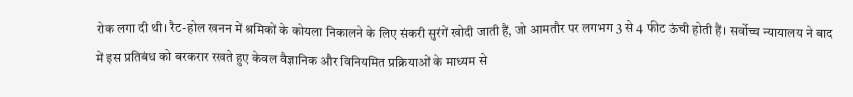रोक लगा दी थी। रैट-होल खनन में श्रमिकों के कोयला निकालने के लिए संकरी सुरंगें खोदी जाती हैं, जो आमतौर पर लगभग 3 से 4 फीट ऊंची होती हैं। सर्वोच्च न्यायालय ने बाद में इस प्रतिबंध को बरकरार रखते हुए केवल वैज्ञानिक और विनियमित प्रक्रियाओं के माध्यम से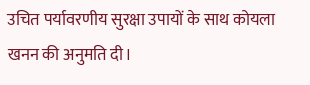उचित पर्यावरणीय सुरक्षा उपायों के साथ कोयला खनन की अनुमति दी।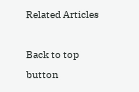Related Articles

Back to top button